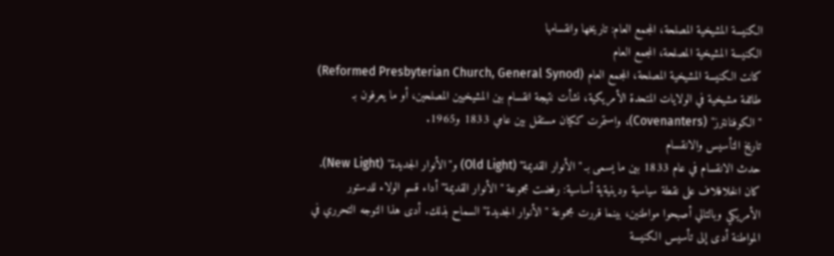الكنيسة المشيخية المصلحة، المجمع العام: تاريخها وانقسامها
الكنيسة المشيخية المصلحة، المجمع العام
كانت الكنيسة المشيخية المصلحة، المجمع العام (Reformed Presbyterian Church, General Synod) طائفة مشيخية في الولايات المتحدة الأمريكية، نشأت نتيجة انقسام بين المشيخيين المصلحين، أو ما يعرفون بـ "الكوفنانترز" (Covenanters)، واستمرت ككيان مستقل بين عامي 1833 و1965.
تاريخ التأسيس والانقسام
حدث الانقسام في عام 1833 بين ما يسمى بـ "الأنوار القديمة" (Old Light) و"الأنوار الجديدة" (New Light). كان الخلافلاف على نقطة سياسية ودينيةية أساسية: رفضت مجموعة "الأنوار القديمة" أداء قسم الولاء للدستور الأمريكي وبالتالي أصبحوا مواطنين، بينما قررت مجموعة "الأنوار الجديدة" السماح بذلك. أدى هذا التوجه التحرري في المواطنة أدى إلى تأسيس الكنيسة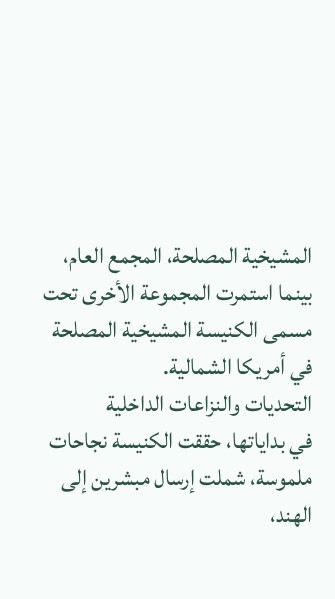المشيخية المصلحة، المجمع العام، بينما استمرت المجموعة الأخرى تحت مسمى الكنيسة المشيخية المصلحة في أمريكا الشمالية.
التحديات والنزاعات الداخلية
في بداياتها، حققت الكنيسة نجاحات ملموسة، شملت إرسال مبشرين إلى الهند،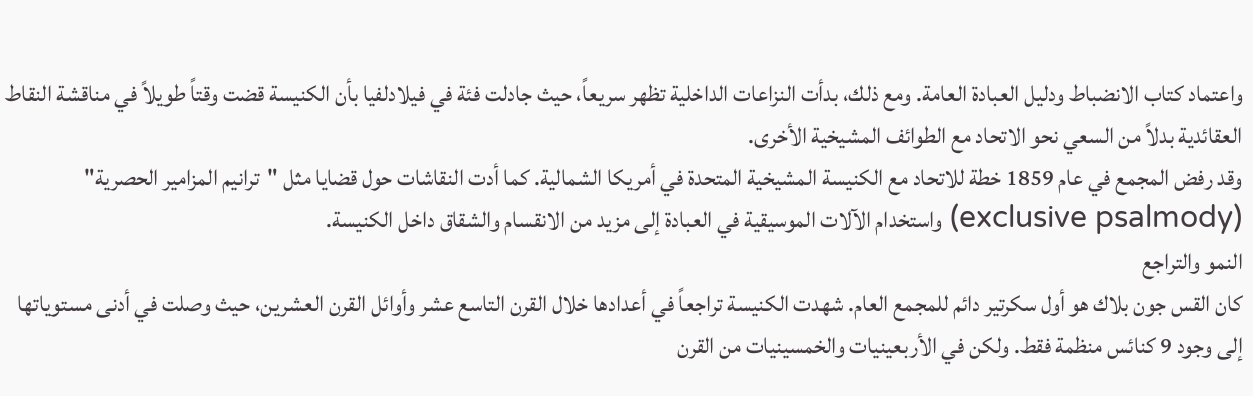واعتماد كتاب الانضباط ودليل العبادة العامة. ومع ذلك، بدأت النزاعات الداخلية تظهر سريعاً، حيث جادلت فئة في فيلادلفيا بأن الكنيسة قضت وقتاً طويلاً في مناقشة النقاط العقائدية بدلاً من السعي نحو الاتحاد مع الطوائف المشيخية الأخرى.
وقد رفض المجمع في عام 1859 خطة للاتحاد مع الكنيسة المشيخية المتحدة في أمريكا الشمالية. كما أدت النقاشات حول قضايا مثل "ترانيم المزامير الحصرية" (exclusive psalmody) واستخدام الآلات الموسيقية في العبادة إلى مزيد من الانقسام والشقاق داخل الكنيسة.
النمو والتراجع
كان القس جون بلاك هو أول سكرتير دائم للمجمع العام. شهدت الكنيسة تراجعاً في أعدادها خلال القرن التاسع عشر وأوائل القرن العشرين، حيث وصلت في أدنى مستوياتها إلى وجود 9 كنائس منظمة فقط. ولكن في الأربعينيات والخمسينيات من القرن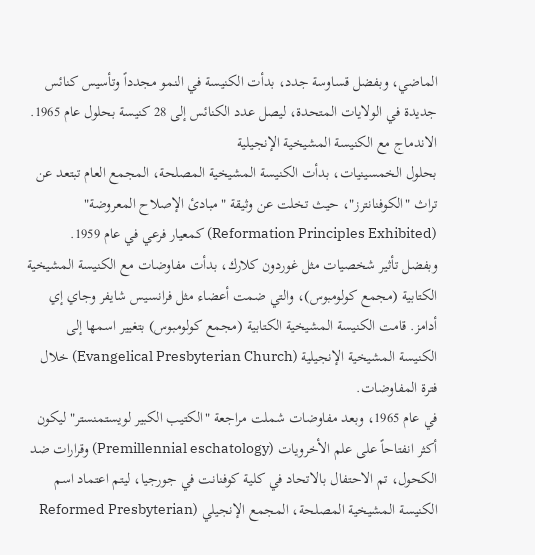الماضي، وبفضل قساوسة جدد، بدأت الكنيسة في النمو مجدداً وتأسيس كنائس جديدة في الولايات المتحدة، ليصل عدد الكنائس إلى 28 كنيسة بحلول عام 1965.
الاندماج مع الكنيسة المشيخية الإنجيلية
بحلول الخمسينيات، بدأت الكنيسة المشيخية المصلحة، المجمع العام تبتعد عن تراث "الكوفنانترز"، حيث تخلت عن وثيقة "مبادئ الإصلاح المعروضة" (Reformation Principles Exhibited) كمعيار فرعي في عام 1959.
وبفضل تأثير شخصيات مثل غوردون كلارك، بدأت مفاوضات مع الكنيسة المشيخية الكتابية (مجمع كولومبوس)، والتي ضمت أعضاء مثل فرانسيس شايفر وجاي إي أدامز. قامت الكنيسة المشيخية الكتابية (مجمع كولومبوس) بتغيير اسمها إلى الكنيسة المشيخية الإنجيلية (Evangelical Presbyterian Church) خلال فترة المفاوضات.
في عام 1965، وبعد مفاوضات شملت مراجعة "الكتيب الكبير لويستمنستر" ليكون أكثر انفتاحاً على علم الأخرويات (Premillennial eschatology) وقرارات ضد الكحول، تم الاحتفال بالاتحاد في كلية كوفنانت في جورجيا، ليتم اعتماد اسم الكنيسة المشيخية المصلحة، المجمع الإنجيلي (Reformed Presbyterian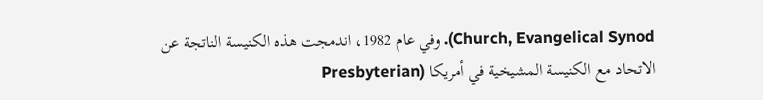Church, Evangelical Synod). وفي عام 1982، اندمجت هذه الكنيسة الناتجة عن الاتحاد مع الكنيسة المشيخية في أمريكا (Presbyterian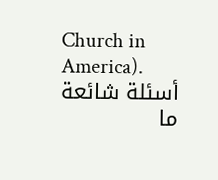Church in America).
أسئلة شائعة
ما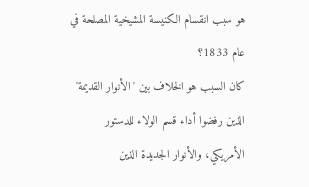هو سبب انقسام الكنيسة المشيخية المصلحة في عام 1833؟
كان السبب هو الخلاف بين 'الأنوار القديمة' الذين رفضوا أداء قسم الولاء للدستور الأمريكي، والأنوار الجديدة الذين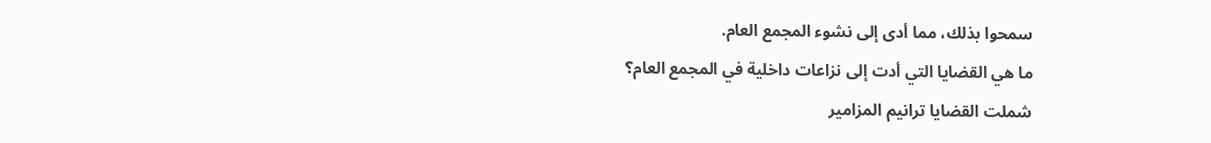سمحوا بذلك، مما أدى إلى نشوء المجمع العام.
ما هي القضايا التي أدت إلى نزاعات داخلية في المجمع العام؟
شملت القضايا ترانيم المزامير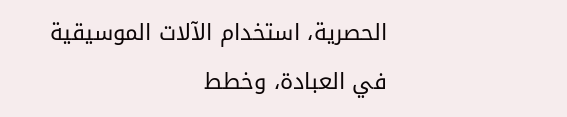الحصرية، استخدام الآلات الموسيقية في العبادة، وخطط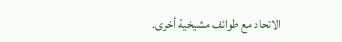الاتحاد مع طوائف مشيخية أخرى.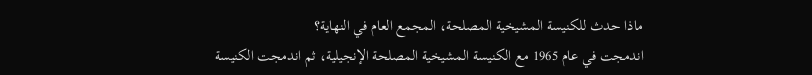ماذا حدث للكنيسة المشيخية المصلحة، المجمع العام في النهاية؟
اندمجت في عام 1965 مع الكنيسة المشيخية المصلحة الإنجيلية، ثم اندمجت الكنيسة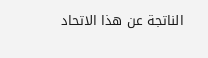الناتجة عن هذا الاتحاد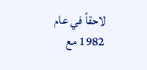لاحقاً في عام 1982 مع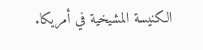الكنيسة المشيخية في أمريكا.